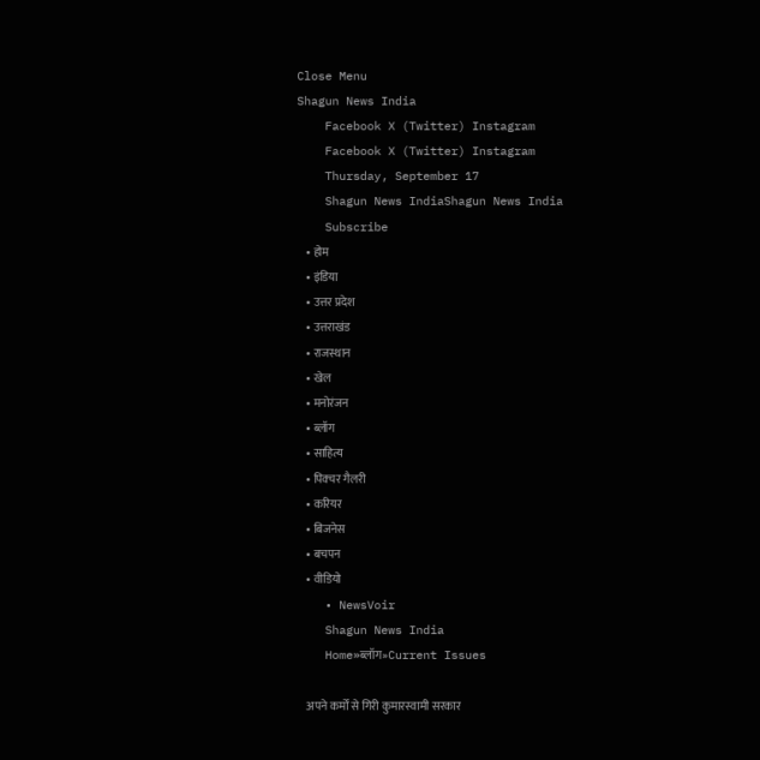Close Menu
Shagun News India
    Facebook X (Twitter) Instagram
    Facebook X (Twitter) Instagram
    Thursday, September 17
    Shagun News IndiaShagun News India
    Subscribe
    • होम
    • इंडिया
    • उत्तर प्रदेश
    • उत्तराखंड
    • राजस्थान
    • खेल
    • मनोरंजन
    • ब्लॉग
    • साहित्य
    • पिक्चर गैलरी
    • करियर
    • बिजनेस
    • बचपन
    • वीडियो
    • NewsVoir
    Shagun News India
    Home»ब्लॉग»Current Issues

    अपने कर्मों से गिरी कुमारस्वामी सरकार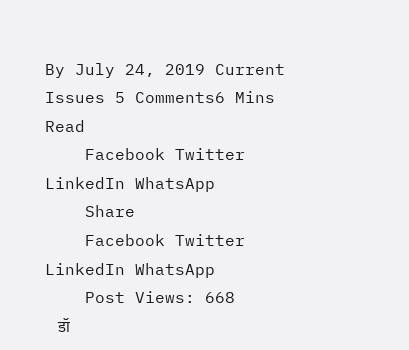By July 24, 2019 Current Issues 5 Comments6 Mins Read
    Facebook Twitter LinkedIn WhatsApp
    Share
    Facebook Twitter LinkedIn WhatsApp
    Post Views: 668
    डॉ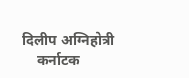दिलीप अग्निहोत्री
    कर्नाटक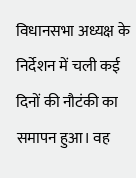विधानसभा अध्यक्ष के निर्देशन में चली कई दिनों की नौटंकी का समापन हुआ। वह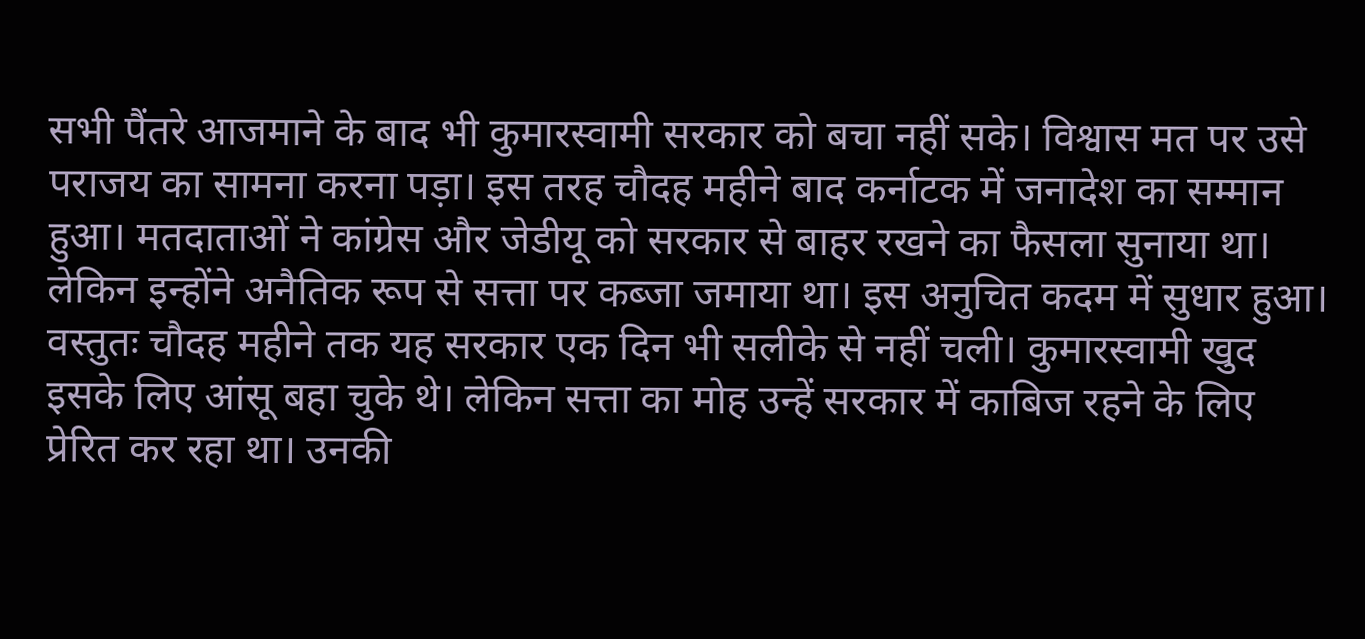सभी पैंतरे आजमाने के बाद भी कुमारस्वामी सरकार को बचा नहीं सके। विश्वास मत पर उसे पराजय का सामना करना पड़ा। इस तरह चौदह महीने बाद कर्नाटक में जनादेश का सम्मान हुआ। मतदाताओं ने कांग्रेस और जेडीयू को सरकार से बाहर रखने का फैसला सुनाया था। लेकिन इन्होंने अनैतिक रूप से सत्ता पर कब्जा जमाया था। इस अनुचित कदम में सुधार हुआ। वस्तुतः चौदह महीने तक यह सरकार एक दिन भी सलीके से नहीं चली। कुमारस्वामी खुद इसके लिए आंसू बहा चुके थे। लेकिन सत्ता का मोह उन्हें सरकार में काबिज रहने के लिए प्रेरित कर रहा था। उनकी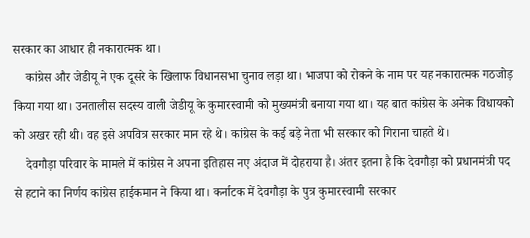सरकार का आधार ही नकारात्मक था।
    कांग्रेस और जेडीयू ने एक दूसरे के खिलाफ विधानसभा चुनाव लड़ा था। भाजपा को रोकने के नाम पर यह नकारात्मक गठजोड़ किया गया था। उनतालीस सदस्य वाली जेडीयू के कुमारस्वामी को मुख्यमंत्री बनाया गया था। यह बात कांग्रेस के अनेक विधायको को अखर रही थी। वह इसे अपवित्र सरकार मान रहे थे। कांग्रेस के कई बड़े नेता भी सरकार को गिराना चाहते थे।
    देवगौड़ा परिवार के मामले में कांग्रेस ने अपना इतिहास नए अंदाज में दोहराया है। अंतर इतना है कि देवगौड़ा को प्रधानमंत्री पद से हटाने का निर्णय कांग्रेस हाईकमान ने किया था। कर्नाटक में देवगौड़ा के पुत्र कुमारस्वामी सरकार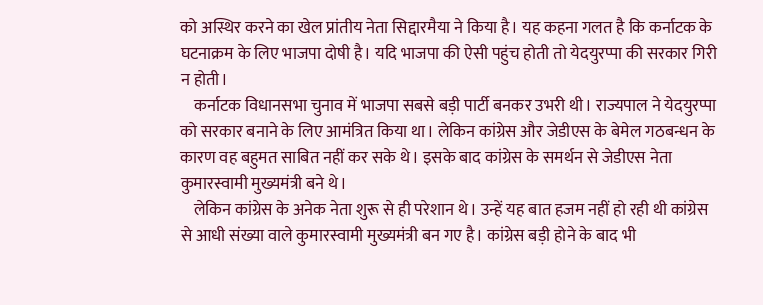को अस्थिर करने का खेल प्रांतीय नेता सिद्दारमैया ने किया है। यह कहना गलत है कि कर्नाटक के घटनाक्रम के लिए भाजपा दोषी है। यदि भाजपा की ऐसी पहुंच होती तो येदयुरप्पा की सरकार गिरी न होती।
    कर्नाटक विधानसभा चुनाव में भाजपा सबसे बड़ी पार्टी बनकर उभरी थी। राज्यपाल ने येदयुरप्पा को सरकार बनाने के लिए आमंत्रित किया था। लेकिन कांग्रेस और जेडीएस के बेमेल गठबन्धन के कारण वह बहुमत साबित नहीं कर सके थे। इसके बाद कांग्रेस के समर्थन से जेडीएस नेता कुमारस्वामी मुख्यमंत्री बने थे।
    लेकिन कांग्रेस के अनेक नेता शुरू से ही परेशान थे। उन्हें यह बात हजम नहीं हो रही थी कांग्रेस से आधी संख्या वाले कुमारस्वामी मुख्यमंत्री बन गए है। कांग्रेस बड़ी होने के बाद भी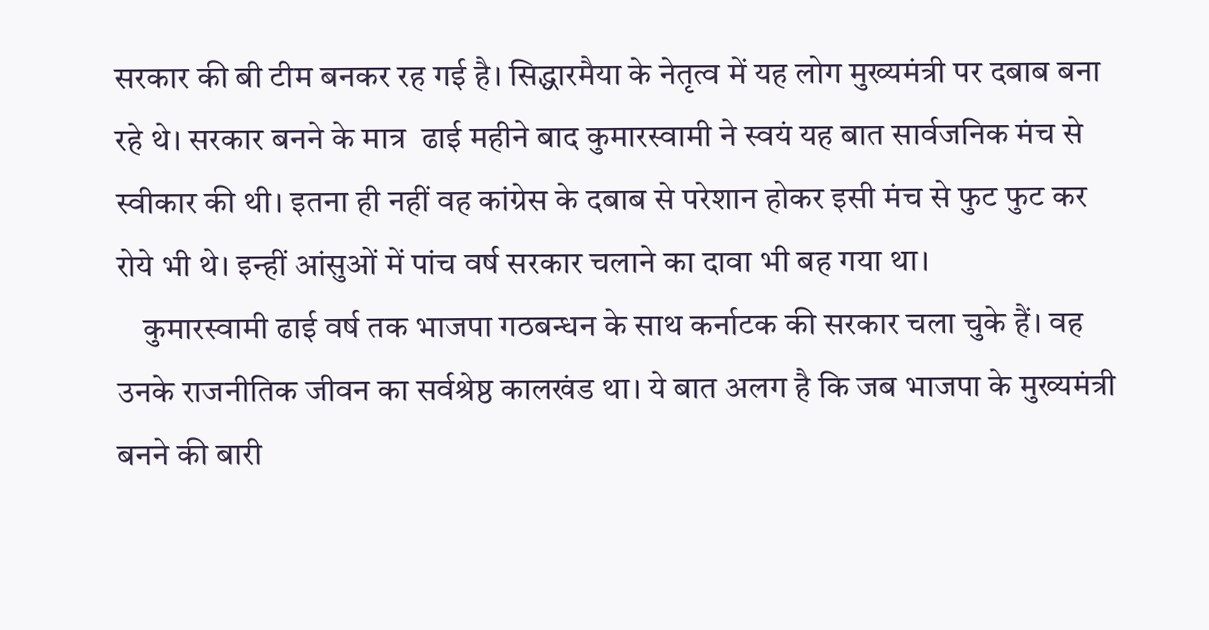सरकार की बी टीम बनकर रह गई है। सिद्धारमैया के नेतृत्व में यह लोग मुख्यमंत्री पर दबाब बना रहे थे। सरकार बनने के मात्र  ढाई महीने बाद कुमारस्वामी ने स्वयं यह बात सार्वजनिक मंच से स्वीकार की थी। इतना ही नहीं वह कांग्रेस के दबाब से परेशान होकर इसी मंच से फुट फुट कर रोये भी थे। इन्हीं आंसुओं में पांच वर्ष सरकार चलाने का दावा भी बह गया था।
    कुमारस्वामी ढाई वर्ष तक भाजपा गठबन्धन के साथ कर्नाटक की सरकार चला चुके हैं। वह उनके राजनीतिक जीवन का सर्वश्रेष्ठ कालखंड था। ये बात अलग है कि जब भाजपा के मुख्यमंत्री बनने की बारी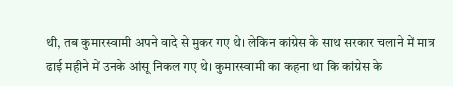थी, तब कुमारस्वामी अपने वादे से मुकर गए थे। लेकिन कांग्रेस के साथ सरकार चलाने में मात्र ढाई महीने में उनके आंसू निकल गए थे। कुमारस्वामी का कहना था कि कांग्रेस के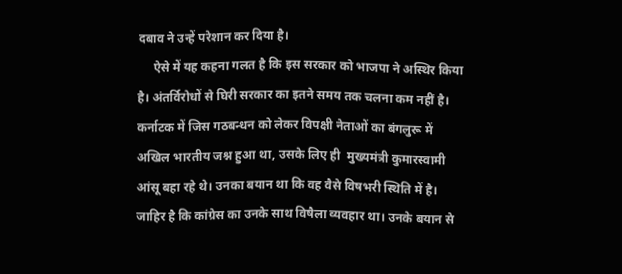दबाव ने उन्हें परेशान कर दिया है।
     ऐसे में यह कहना गलत है कि इस सरकार को भाजपा ने अस्थिर किया है। अंतर्विरोधों से घिरी सरकार का इतने समय तक चलना कम नहीं है। कर्नाटक में जिस गठबन्धन को लेकर विपक्षी नेताओं का बंगलुरू में अखिल भारतीय जश्न हुआ था, उसके लिए ही  मुख्यमंत्री कुमारस्वामी आंसू बहा रहे थे। उनका बयान था कि वह वैसे विषभरी स्थिति में है। जाहिर है कि कांग्रेस का उनके साथ विषैला व्यवहार था। उनके बयान से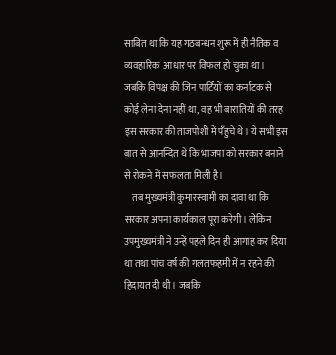साबित था कि यह गठबन्धन शुरू में ही नैतिक व व्यवहारिक  आधार पर विफल हो चुका था। जबकि विपक्ष की जिन पार्टियों का कर्नाटक से कोई लेना देना नहीं था, वह भी बारातियों की तरह इस सरकार की ताजपोशी में पँहुचे थे। ये सभी इस बात से आनन्दित थे कि भाजपा को सरकार बनाने से रोकने में सफलता मिली है।
    तब मुख्यमंत्री कुमारस्वामी का दावा था कि सरकार अपना कार्यकाल पूरा करेगी। लेकिन उपमुख्यमंत्री ने उन्हें पहले दिन ही आगाह कर दिया था तथा पांच वर्ष की गलतफहमी में न रहने की हिदायत दी थी। जबकि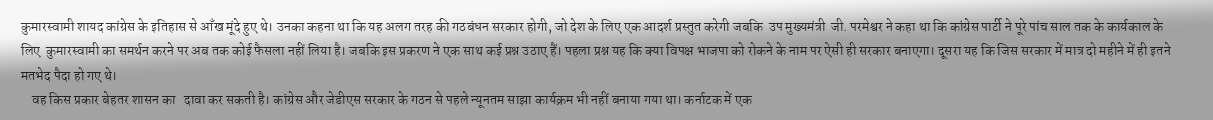कुमारस्वामी शायद कांग्रेस के इतिहास से आँख मूंदे हुए थे। उनका कहना था कि यह अलग तरह की गठबंधन सरकार होगी, जो देश के लिए एक आदर्श प्रस्तुत करेगी जबकि  उप मुख्यमंत्री  जी. परमेश्वर ने कहा था कि कांग्रेस पार्टी ने पूरे पांच साल तक के कार्यकाल के लिए  कुमारस्वामी का समर्थन करने पर अब तक कोई फैसला नहीं लिया है। जबकि इस प्रकरण ने एक साथ कई प्रश्न उठाए हैं। पहला प्रश्न यह कि क्या विपक्ष भाजपा को रोकने के नाम पर ऐसी ही सरकार बनाएगा। दूसरा यह कि जिस सरकार में मात्र दो महीने में ही इतने मतभेद पैदा हो गए थे।
    वह किस प्रकार बेहतर शासन का   दावा कर सकती है। कांग्रेस और जेडीएस सरकार के गठन से पहले न्यूनतम साझा कार्यक्रम भी नहीं बनाया गया था। कर्नाटक में एक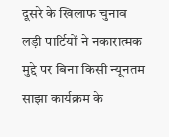दूसरे के खिलाफ चुनाव लड़ी पार्टियों ने नकारात्मक मुद्दे पर बिना किसी न्यूनतम साझा कार्यक्रम के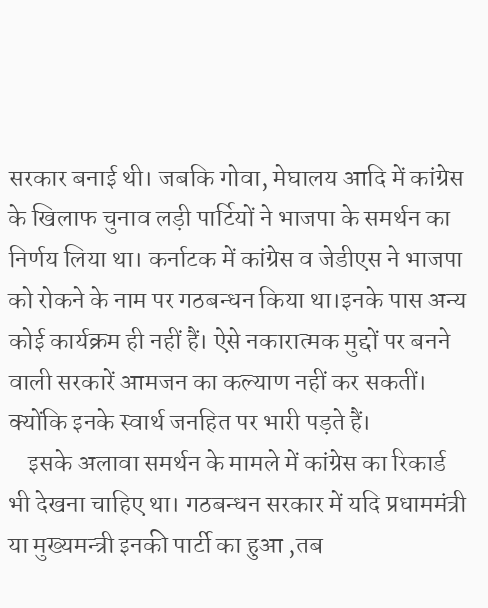सरकार बनाई थी। जबकि गोवा, मेघालय आदि में कांग्रेस के खिलाफ चुनाव लड़ी पार्टियों ने भाजपा के समर्थन का निर्णय लिया था। कर्नाटक में कांग्रेस व जेडीएस ने भाजपा को रोकने के नाम पर गठबन्धन किया था।इनके पास अन्य कोई कार्यक्रम ही नहीं हैं। ऐसे नकारात्मक मुद्दों पर बनने वाली सरकारें आमजन का कल्याण नहीं कर सकतीं। क्योंकि इनके स्वार्थ जनहित पर भारी पड़ते हैं।
    इसके अलावा समर्थन के मामले में कांग्रेस का रिकार्ड भी देखना चाहिए था। गठबन्धन सरकार में यदि प्रधाममंत्री या मुख्यमन्त्री इनकी पार्टी का हुआ ,तब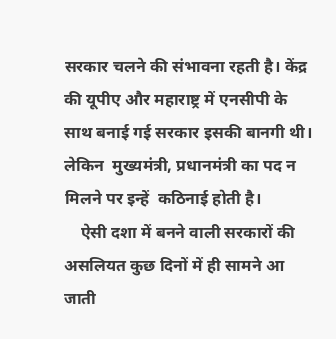सरकार चलने की संभावना रहती है। केंद्र की यूपीए और महाराष्ट्र में एनसीपी के साथ बनाई गई सरकार इसकी बानगी थी। लेकिन  मुख्यमंत्री, प्रधानमंत्री का पद न मिलने पर इन्हें  कठिनाई होती है।
    ऐसी दशा में बनने वाली सरकारों की असलियत कुछ दिनों में ही सामने आ जाती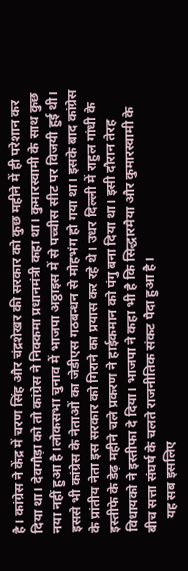है। कांग्रेस ने केंद्र में चरण सिंह और चंद्रशेखर की सरकार को कुछ महीने में ही परेशान कर दिया था। देवगौड़ा को तो कांग्रेस ने निक्कमा प्रधानमंत्री कहा था। कुमारस्वामी के साथ कुछ नया नहीं हुआ है।लोकसभा चुनाव में भाजपा अठ्ठाइस में से पच्चीस सीट पर विजयी हुई थी। इससे भी कांग्रेस के नेताओं का जेडीएस गठबन्धन से मोहभंग हो गया था। इसके बाद कांग्रेस के प्रांतीय नेता इस सरकार को गिराने का प्रयास कर रहे थे। उधर दिल्ली में राहुल गांधी के इस्तीफे के डेढ़ महीने चले प्रकरण ने हाईकमान को पंगु बना दिया था। इसी दौरान तेरह विधायको ने इस्तीफा दे दिया। भाजपा ने कहा भी है कि सिद्धारमैया और कुमारस्वामी के बीच सत्ता संघर्ष के चलते राजनीतिक संकट पैदा हुआ है।
    यह सब इसलिए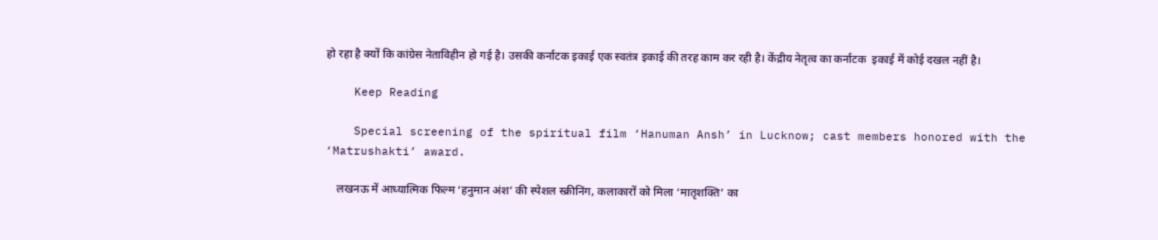हो रहा है क्यों कि कांग्रेस नेताविहीन हो गई है। उसकी कर्नाटक इकाई एक स्वतंत्र इकाई की तरह काम कर रही है। केंद्रीय नेतृत्व का कर्नाटक  इकाई में कोई दखल नहीं है।

    Keep Reading

    Special screening of the spiritual film ‘Hanuman Ansh’ in Lucknow; cast members honored with the ‘Matrushakti’ award.

    लखनऊ में आध्यात्मिक फिल्म ‘हनुमान अंश’ की स्पेशल स्क्रीनिंग, कलाकारों को मिला ‘मातृशक्ति’ का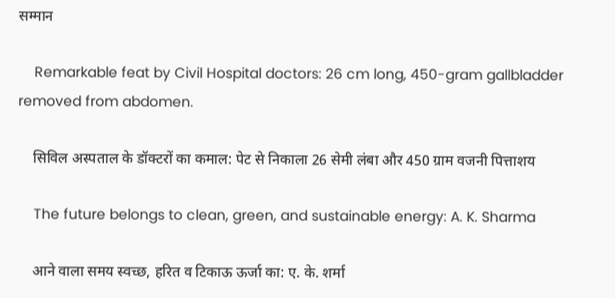सम्मान

    Remarkable feat by Civil Hospital doctors: 26 cm long, 450-gram gallbladder removed from abdomen.

    सिविल अस्पताल के डॉक्टरों का कमाल: पेट से निकाला 26 सेमी लंबा और 450 ग्राम वजनी पित्ताशय

    The future belongs to clean, green, and sustainable energy: A. K. Sharma

    आने वाला समय स्वच्छ, हरित व टिकाऊ ऊर्जा का: ए. के. शर्मा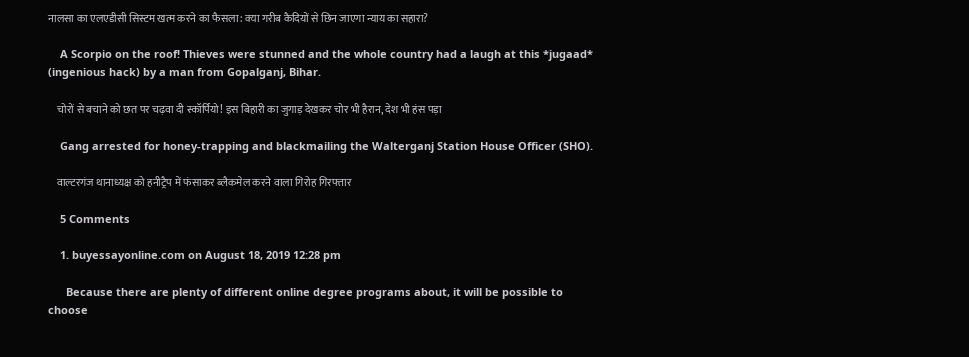नालसा का एलएडीसी सिस्टम खत्म करने का फैसला: क्या गरीब कैदियों से छिन जाएगा न्याय का सहारा?

    A Scorpio on the roof! Thieves were stunned and the whole country had a laugh at this *jugaad* (ingenious hack) by a man from Gopalganj, Bihar.

    चोरों से बचाने को छत पर चढ़वा दी स्कॉर्पियो! इस बिहारी का जुगाड़ देखकर चोर भी हैरान, देश भी हंस पड़ा

    Gang arrested for honey-trapping and blackmailing the Walterganj Station House Officer (SHO).

    वाल्टरगंज थानाध्यक्ष को हनीट्रैप में फंसाकर ब्लैकमेल करने वाला गिरोह गिरफ्तार

    5 Comments

    1. buyessayonline.com on August 18, 2019 12:28 pm

      Because there are plenty of different online degree programs about, it will be possible to choose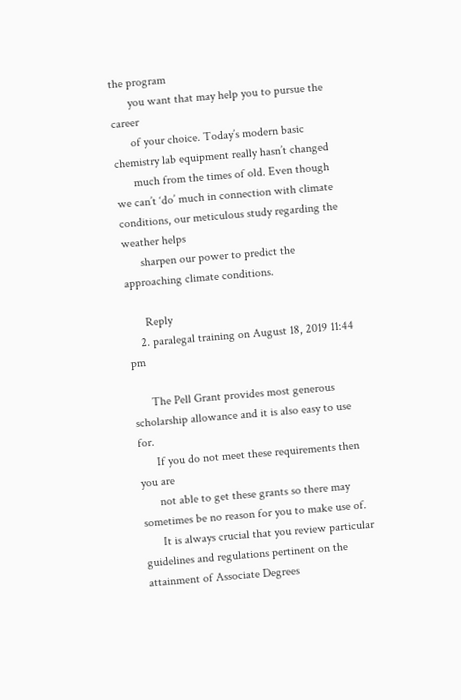the program
      you want that may help you to pursue the career
      of your choice. Today’s modern basic chemistry lab equipment really hasn’t changed
      much from the times of old. Even though we can’t ‘do’ much in connection with climate conditions, our meticulous study regarding the weather helps
      sharpen our power to predict the approaching climate conditions.

      Reply
    2. paralegal training on August 18, 2019 11:44 pm

      The Pell Grant provides most generous scholarship allowance and it is also easy to use for.
      If you do not meet these requirements then you are
      not able to get these grants so there may sometimes be no reason for you to make use of.
      It is always crucial that you review particular guidelines and regulations pertinent on the attainment of Associate Degrees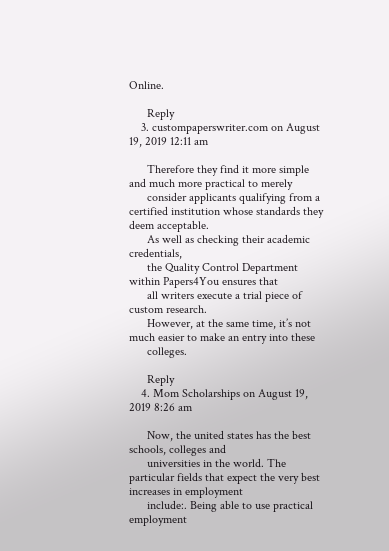Online.

      Reply
    3. custompaperswriter.com on August 19, 2019 12:11 am

      Therefore they find it more simple and much more practical to merely
      consider applicants qualifying from a certified institution whose standards they deem acceptable.
      As well as checking their academic credentials,
      the Quality Control Department within Papers4You ensures that
      all writers execute a trial piece of custom research.
      However, at the same time, it’s not much easier to make an entry into these
      colleges.

      Reply
    4. Mom Scholarships on August 19, 2019 8:26 am

      Now, the united states has the best schools, colleges and
      universities in the world. The particular fields that expect the very best increases in employment
      include:. Being able to use practical employment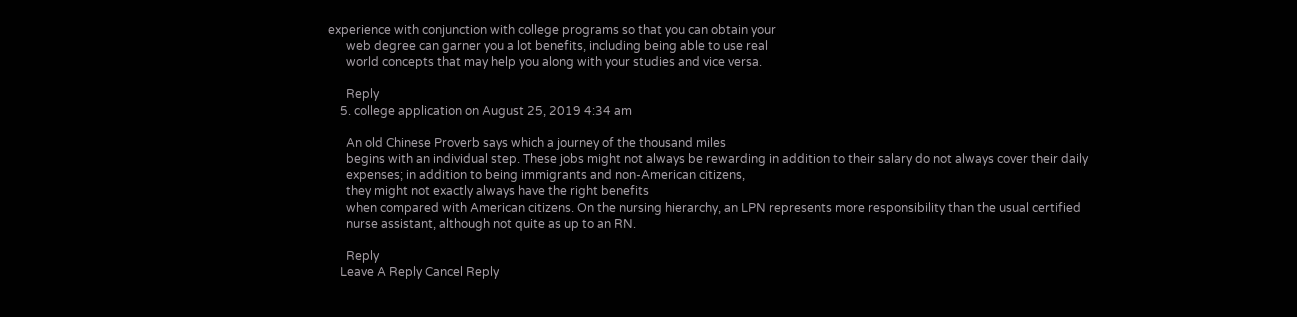experience with conjunction with college programs so that you can obtain your
      web degree can garner you a lot benefits, including being able to use real
      world concepts that may help you along with your studies and vice versa.

      Reply
    5. college application on August 25, 2019 4:34 am

      An old Chinese Proverb says which a journey of the thousand miles
      begins with an individual step. These jobs might not always be rewarding in addition to their salary do not always cover their daily
      expenses; in addition to being immigrants and non-American citizens,
      they might not exactly always have the right benefits
      when compared with American citizens. On the nursing hierarchy, an LPN represents more responsibility than the usual certified
      nurse assistant, although not quite as up to an RN.

      Reply
    Leave A Reply Cancel Reply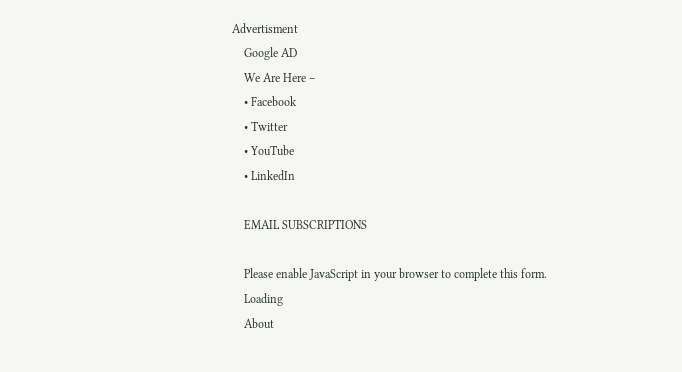Advertisment
    Google AD
    We Are Here –
    • Facebook
    • Twitter
    • YouTube
    • LinkedIn

    EMAIL SUBSCRIPTIONS

    Please enable JavaScript in your browser to complete this form.
    Loading
    About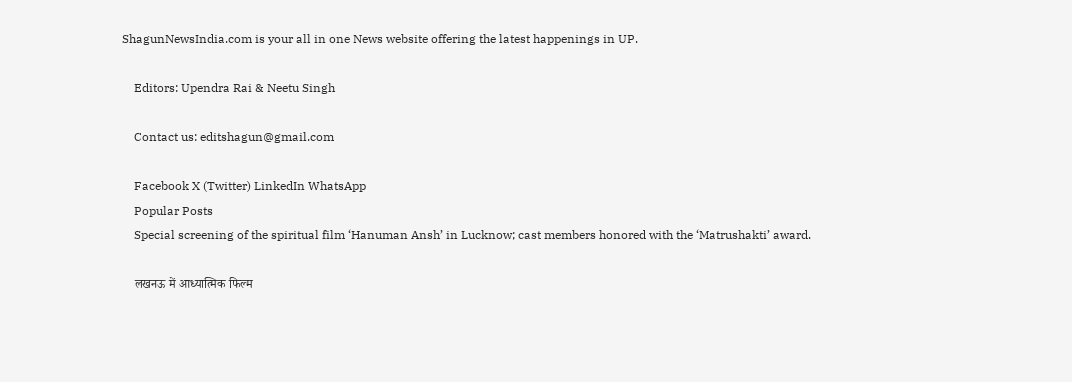ShagunNewsIndia.com is your all in one News website offering the latest happenings in UP.

    Editors: Upendra Rai & Neetu Singh

    Contact us: editshagun@gmail.com

    Facebook X (Twitter) LinkedIn WhatsApp
    Popular Posts
    Special screening of the spiritual film ‘Hanuman Ansh’ in Lucknow; cast members honored with the ‘Matrushakti’ award.

    लखनऊ में आध्यात्मिक फिल्म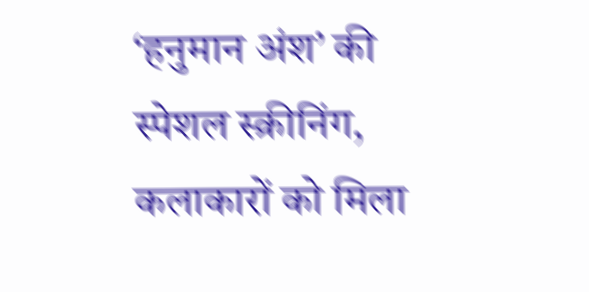‘हनुमान अंश’ की स्पेशल स्क्रीनिंग, कलाकारों को मिला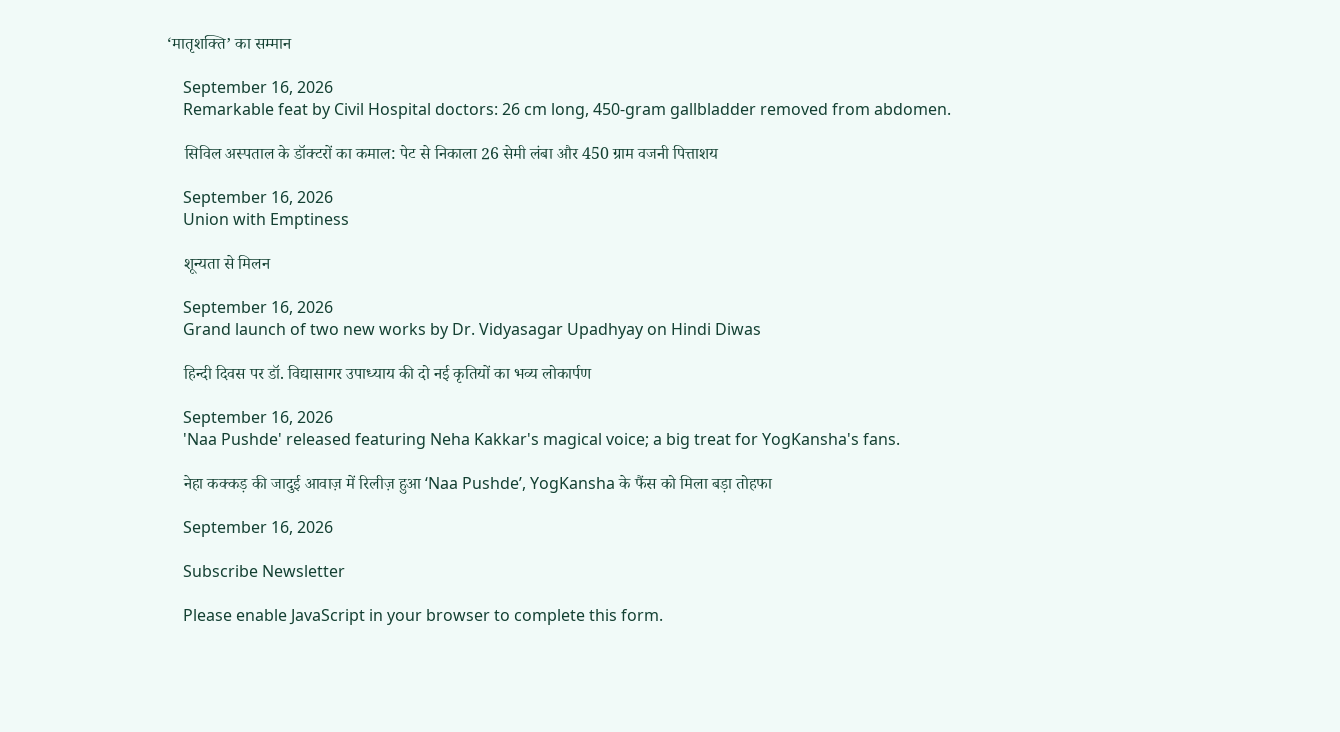‘मातृशक्ति’ का सम्मान

    September 16, 2026
    Remarkable feat by Civil Hospital doctors: 26 cm long, 450-gram gallbladder removed from abdomen.

    सिविल अस्पताल के डॉक्टरों का कमाल: पेट से निकाला 26 सेमी लंबा और 450 ग्राम वजनी पित्ताशय

    September 16, 2026
    Union with Emptiness

    शून्यता से मिलन

    September 16, 2026
    Grand launch of two new works by Dr. Vidyasagar Upadhyay on Hindi Diwas

    हिन्दी दिवस पर डॉ. विद्यासागर उपाध्याय की दो नई कृतियों का भव्य लोकार्पण

    September 16, 2026
    'Naa Pushde' released featuring Neha Kakkar's magical voice; a big treat for YogKansha's fans.

    नेहा कक्कड़ की जादुई आवाज़ में रिलीज़ हुआ ‘Naa Pushde’, YogKansha के फैंस को मिला बड़ा तोहफा

    September 16, 2026

    Subscribe Newsletter

    Please enable JavaScript in your browser to complete this form.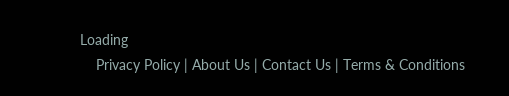Loading
    Privacy Policy | About Us | Contact Us | Terms & Conditions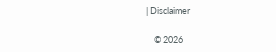| Disclaimer

    © 2026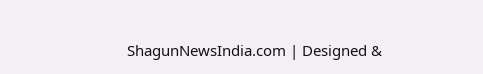ShagunNewsIndia.com | Designed &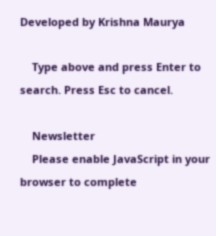Developed by Krishna Maurya

    Type above and press Enter to search. Press Esc to cancel.

    Newsletter
    Please enable JavaScript in your browser to complete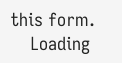this form.
    Loading